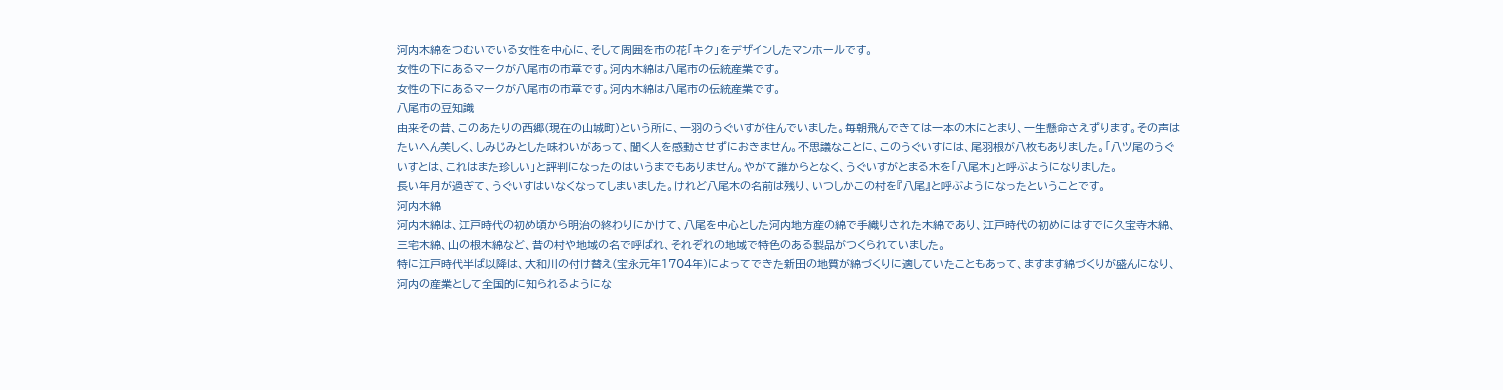河内木綿をつむいでいる女性を中心に、そして周囲を市の花「キク」をデザインしたマンホールです。
女性の下にあるマークが八尾市の市章です。河内木綿は八尾市の伝統産業です。
女性の下にあるマークが八尾市の市章です。河内木綿は八尾市の伝統産業です。
八尾市の豆知識
由来その昔、このあたりの西郷(現在の山城町)という所に、一羽のうぐいすが住んでいました。毎朝飛んできては一本の木にとまり、一生懸命さえずります。その声はたいへん美しく、しみじみとした味わいがあって、聞く人を感動させずにおきません。不思議なことに、このうぐいすには、尾羽根が八枚もありました。「八ツ尾のうぐいすとは、これはまた珍しい」と評判になったのはいうまでもありません。やがて誰からとなく、うぐいすがとまる木を「八尾木」と呼ぶようになりました。
長い年月が過ぎて、うぐいすはいなくなってしまいました。けれど八尾木の名前は残り、いつしかこの村を『八尾』と呼ぶようになったということです。
河内木綿
河内木綿は、江戸時代の初め頃から明治の終わりにかけて、八尾を中心とした河内地方産の綿で手織りされた木綿であり、江戸時代の初めにはすでに久宝寺木綿、三宅木綿、山の根木綿など、昔の村や地域の名で呼ばれ、それぞれの地域で特色のある製品がつくられていました。
特に江戸時代半ば以降は、大和川の付け替え(宝永元年1704年)によってできた新田の地質が綿づくりに適していたこともあって、ますます綿づくりが盛んになり、河内の産業として全国的に知られるようにな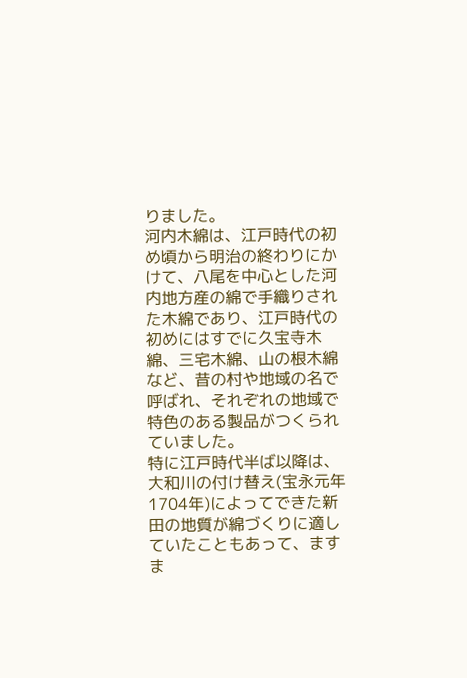りました。
河内木綿は、江戸時代の初め頃から明治の終わりにかけて、八尾を中心とした河内地方産の綿で手織りされた木綿であり、江戸時代の初めにはすでに久宝寺木綿、三宅木綿、山の根木綿など、昔の村や地域の名で呼ばれ、それぞれの地域で特色のある製品がつくられていました。
特に江戸時代半ば以降は、大和川の付け替え(宝永元年1704年)によってできた新田の地質が綿づくりに適していたこともあって、ますま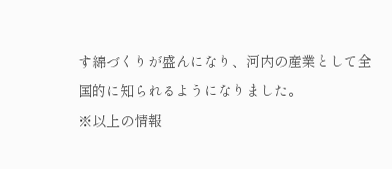す綿づくりが盛んになり、河内の産業として全国的に知られるようになりました。
※以上の情報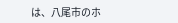は、八尾市のホ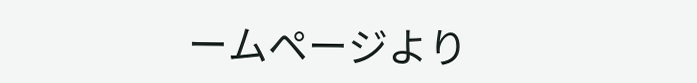ームページより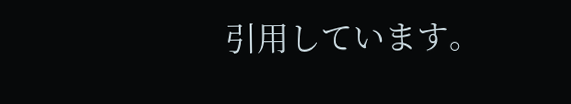引用しています。